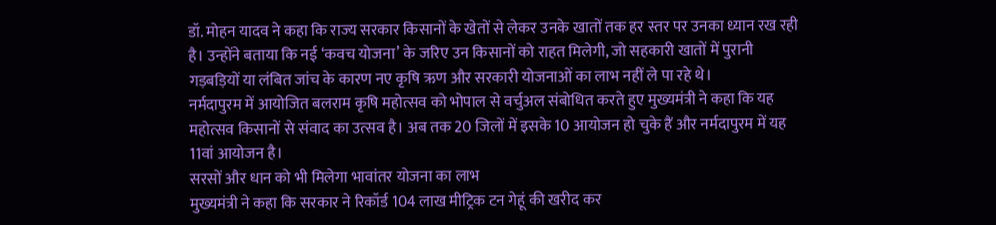डॉ. मोहन यादव ने कहा कि राज्य सरकार किसानों के खेतों से लेकर उनके खातों तक हर स्तर पर उनका ध्यान रख रही है। उन्होंने बताया कि नई ‘कवच योजना’ के जरिए उन किसानों को राहत मिलेगी, जो सहकारी खातों में पुरानी गड़बड़ियों या लंबित जांच के कारण नए कृषि ऋण और सरकारी योजनाओं का लाभ नहीं ले पा रहे थे।
नर्मदापुरम में आयोजित बलराम कृषि महोत्सव को भोपाल से वर्चुअल संबोधित करते हुए मुख्यमंत्री ने कहा कि यह महोत्सव किसानों से संवाद का उत्सव है। अब तक 20 जिलों में इसके 10 आयोजन हो चुके हैं और नर्मदापुरम में यह 11वां आयोजन है।
सरसों और धान को भी मिलेगा भावांतर योजना का लाभ
मुख्यमंत्री ने कहा कि सरकार ने रिकॉर्ड 104 लाख मीट्रिक टन गेहूं की खरीद कर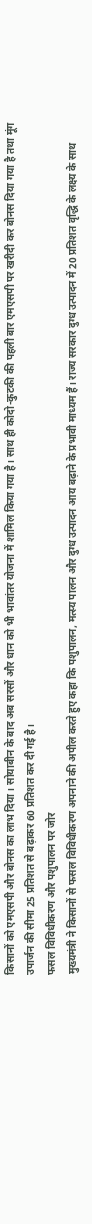किसानों को एमएसपी और बोनस का लाभ दिया। सोयाबीन के बाद अब सरसों और धान को भी भावांतर योजना में शामिल किया गया है। साथ ही कोदो-कुटकी की पहली बार एमएसपी पर खरीदी कर बोनस दिया गया है तथा मूंग उपार्जन की सीमा 25 प्रतिशत से बढ़ाकर 60 प्रतिशत कर दी गई है।
फसल विविधीकरण और पशुपालन पर जोर
मुख्यमंत्री ने किसानों से फसल विविधीकरण अपनाने की अपील करते हुए कहा कि पशुपालन, मत्स्य पालन और दुग्ध उत्पादन आय बढ़ाने के प्रभावी माध्यम हैं। राज्य सरकार दुग्ध उत्पादन में 20 प्रतिशत वृद्धि के लक्ष्य के साथ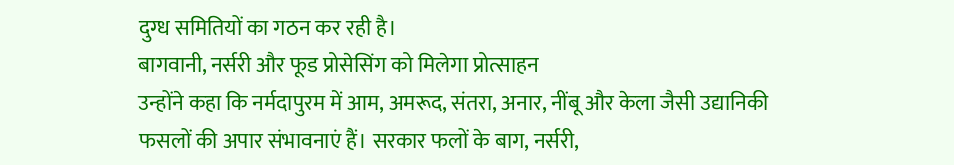दुग्ध समितियों का गठन कर रही है।
बागवानी, नर्सरी और फूड प्रोसेसिंग को मिलेगा प्रोत्साहन
उन्होंने कहा कि नर्मदापुरम में आम, अमरूद, संतरा, अनार, नींबू और केला जैसी उद्यानिकी फसलों की अपार संभावनाएं हैं। सरकार फलों के बाग, नर्सरी,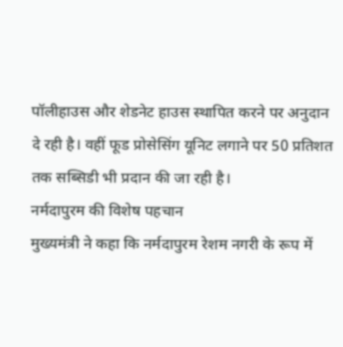पॉलीहाउस और शेडनेट हाउस स्थापित करने पर अनुदान दे रही है। वहीं फूड प्रोसेसिंग यूनिट लगाने पर 50 प्रतिशत तक सब्सिडी भी प्रदान की जा रही है।
नर्मदापुरम की विशेष पहचान
मुख्यमंत्री ने कहा कि नर्मदापुरम रेशम नगरी के रूप में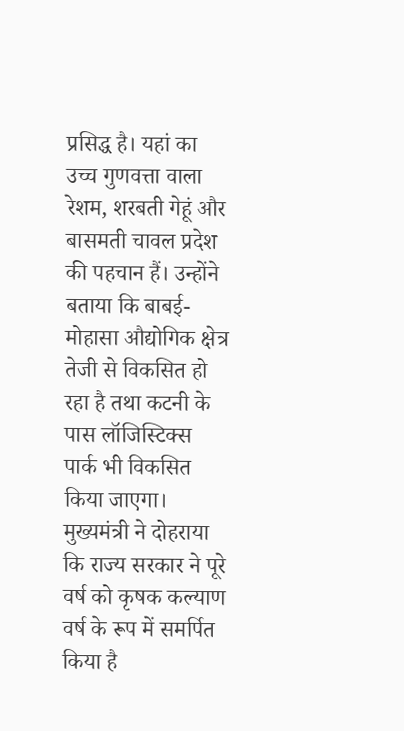प्रसिद्ध है। यहां का उच्च गुणवत्ता वाला रेशम, शरबती गेहूं और बासमती चावल प्रदेश की पहचान हैं। उन्होंने बताया कि बाबई-मोहासा औद्योगिक क्षेत्र तेजी से विकसित हो रहा है तथा कटनी के पास लॉजिस्टिक्स पार्क भी विकसित किया जाएगा।
मुख्यमंत्री ने दोहराया कि राज्य सरकार ने पूरे वर्ष को कृषक कल्याण वर्ष के रूप में समर्पित किया है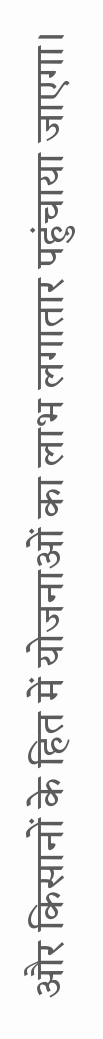और किसानों के हित में योजनाओं का लाभ लगातार पहुंचाया जाएगा।